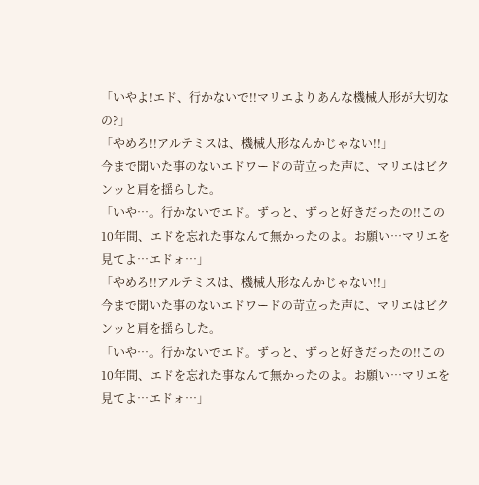「いやよ!エド、行かないで!!マリエよりあんな機械人形が大切なの?」
「やめろ!!アルテミスは、機械人形なんかじゃない!!」
今まで聞いた事のないエドワードの苛立った声に、マリエはビクンッと肩を揺らした。
「いや…。行かないでエド。ずっと、ずっと好きだったの!!この10年間、エドを忘れた事なんて無かったのよ。お願い…マリエを見てよ…エドォ…」
「やめろ!!アルテミスは、機械人形なんかじゃない!!」
今まで聞いた事のないエドワードの苛立った声に、マリエはビクンッと肩を揺らした。
「いや…。行かないでエド。ずっと、ずっと好きだったの!!この10年間、エドを忘れた事なんて無かったのよ。お願い…マリエを見てよ…エドォ…」